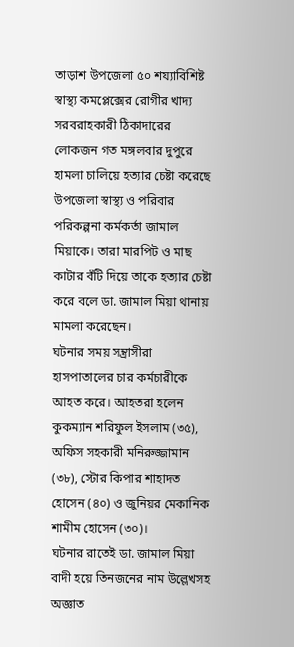তাড়াশ উপজেলা ৫০ শয্যাবিশিষ্ট স্বাস্থ্য কমপ্লেক্সের রোগীর খাদ্য সরবরাহকারী ঠিকাদারের লোকজন গত মঙ্গলবার দুপুরে হামলা চালিয়ে হত্যার চেষ্টা করেছে উপজেলা স্বাস্থ্য ও পরিবার পরিকল্পনা কর্মকর্তা জামাল মিয়াকে। তারা মারপিট ও মাছ কাটার বঁটি দিয়ে তাকে হত্যার চেষ্টা করে বলে ডা. জামাল মিয়া থানায় মামলা করেছেন।
ঘটনার সময় সন্ত্রাসীরা হাসপাতালের চার কর্মচারীকে আহত করে। আহতরা হলেন কুকম্যান শরিফুল ইসলাম (৩৫), অফিস সহকারী মনিরুজ্জামান (৩৮), স্টোর কিপার শাহাদত হোসেন (৪০) ও জুনিয়র মেকানিক শামীম হোসেন (৩০)।
ঘটনার রাতেই ডা. জামাল মিয়া বাদী হয়ে তিনজনের নাম উল্লেখসহ অজ্ঞাত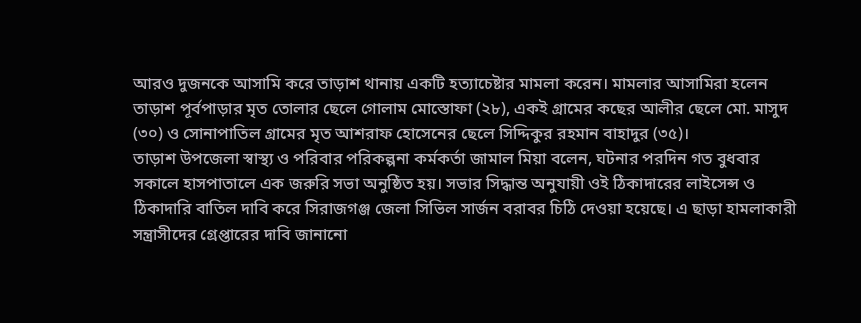আরও দুজনকে আসামি করে তাড়াশ থানায় একটি হত্যাচেষ্টার মামলা করেন। মামলার আসামিরা হলেন তাড়াশ পূর্বপাড়ার মৃত তোলার ছেলে গোলাম মোস্তোফা (২৮), একই গ্রামের কছের আলীর ছেলে মো. মাসুদ (৩০) ও সোনাপাতিল গ্রামের মৃত আশরাফ হোসেনের ছেলে সিদ্দিকুর রহমান বাহাদুর (৩৫)।
তাড়াশ উপজেলা স্বাস্থ্য ও পরিবার পরিকল্পনা কর্মকর্তা জামাল মিয়া বলেন, ঘটনার পরদিন গত বুধবার সকালে হাসপাতালে এক জরুরি সভা অনুষ্ঠিত হয়। সভার সিদ্ধান্ত অনুযায়ী ওই ঠিকাদারের লাইসেন্স ও ঠিকাদারি বাতিল দাবি করে সিরাজগঞ্জ জেলা সিভিল সার্জন বরাবর চিঠি দেওয়া হয়েছে। এ ছাড়া হামলাকারী সন্ত্রাসীদের গ্রেপ্তারের দাবি জানানো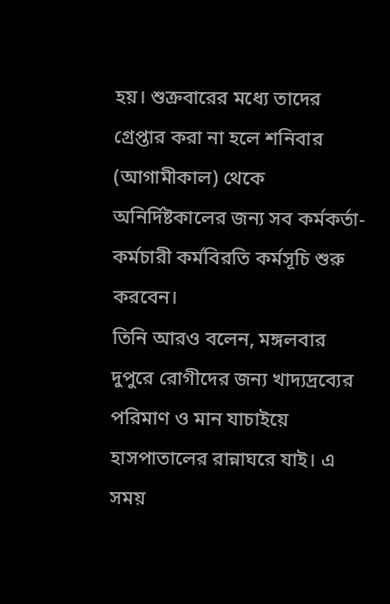হয়। শুক্রবারের মধ্যে তাদের গ্রেপ্তার করা না হলে শনিবার (আগামীকাল) থেকে অনির্দিষ্টকালের জন্য সব কর্মকর্তা-কর্মচারী কর্মবিরতি কর্মসূচি শুরু করবেন।
তিনি আরও বলেন, মঙ্গলবার দুপুরে রোগীদের জন্য খাদ্যদ্রব্যের পরিমাণ ও মান যাচাইয়ে হাসপাতালের রান্নাঘরে যাই। এ সময়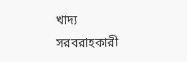খাদ্য সরবরাহকারী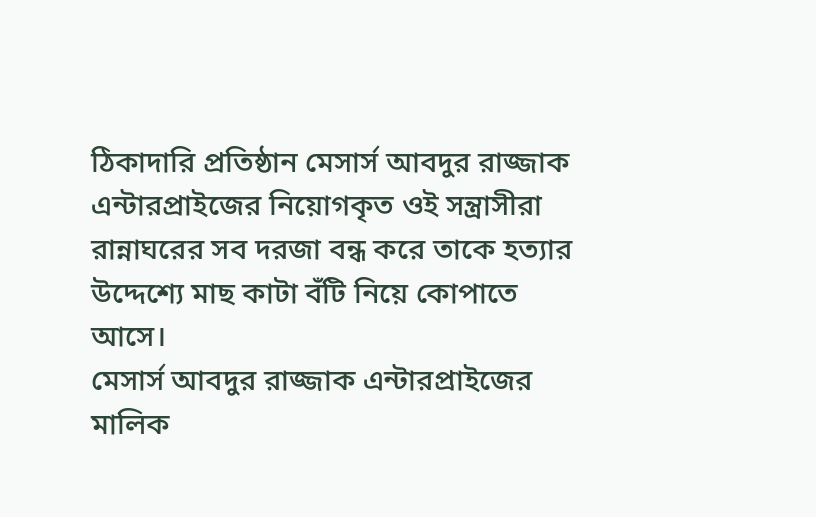ঠিকাদারি প্রতিষ্ঠান মেসার্স আবদুর রাজ্জাক এন্টারপ্রাইজের নিয়োগকৃত ওই সন্ত্রাসীরা রান্নাঘরের সব দরজা বন্ধ করে তাকে হত্যার উদ্দেশ্যে মাছ কাটা বঁটি নিয়ে কোপাতে আসে।
মেসার্স আবদুর রাজ্জাক এন্টারপ্রাইজের মালিক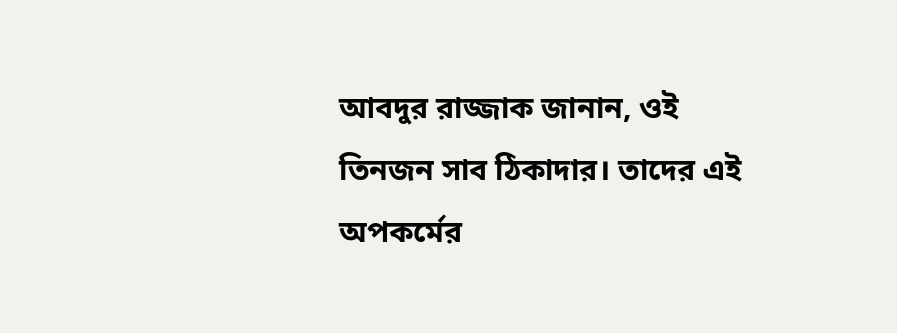আবদুর রাজ্জাক জানান, ওই তিনজন সাব ঠিকাদার। তাদের এই অপকর্মের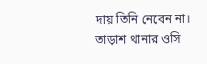দায় তিনি নেবেন না।
তাড়াশ থানার ওসি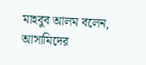মাহবুব আলম বলেন, আসামিদের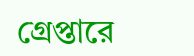গ্রেপ্তারে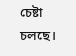চেষ্টা চলছে।